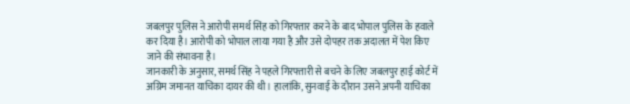जबलपुर पुलिस ने आरोपी समर्थ सिंह को गिरफ्तार करने के बाद भोपाल पुलिस के हवाले कर दिया है। आरोपी को भोपाल लाया गया है और उसे दोपहर तक अदालत में पेश किए जाने की संभावना है।
जानकारी के अनुसार, समर्थ सिंह ने पहले गिरफ्तारी से बचने के लिए जबलपुर हाई कोर्ट में अग्रिम जमानत याचिका दायर की थी। हालांकि, सुनवाई के दौरान उसने अपनी याचिका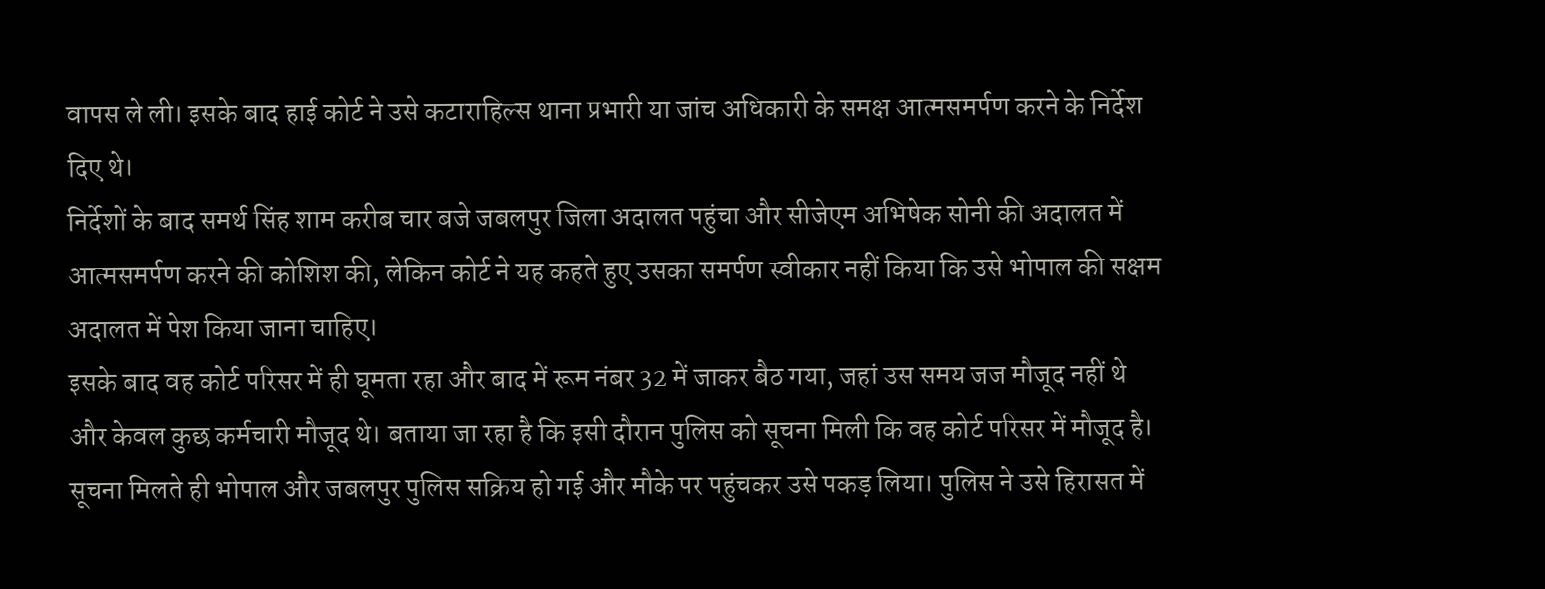वापस ले ली। इसके बाद हाई कोर्ट ने उसे कटाराहिल्स थाना प्रभारी या जांच अधिकारी के समक्ष आत्मसमर्पण करने के निर्देश दिए थे।
निर्देशों के बाद समर्थ सिंह शाम करीब चार बजे जबलपुर जिला अदालत पहुंचा और सीजेएम अभिषेक सोनी की अदालत में आत्मसमर्पण करने की कोशिश की, लेकिन कोर्ट ने यह कहते हुए उसका समर्पण स्वीकार नहीं किया कि उसे भोपाल की सक्षम अदालत में पेश किया जाना चाहिए।
इसके बाद वह कोर्ट परिसर में ही घूमता रहा और बाद में रूम नंबर 32 में जाकर बैठ गया, जहां उस समय जज मौजूद नहीं थे और केवल कुछ कर्मचारी मौजूद थे। बताया जा रहा है कि इसी दौरान पुलिस को सूचना मिली कि वह कोर्ट परिसर में मौजूद है।
सूचना मिलते ही भोपाल और जबलपुर पुलिस सक्रिय हो गई और मौके पर पहुंचकर उसे पकड़ लिया। पुलिस ने उसे हिरासत में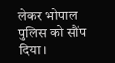लेकर भोपाल पुलिस को सौंप दिया।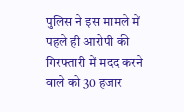पुलिस ने इस मामले में पहले ही आरोपी की गिरफ्तारी में मदद करने वाले को 30 हजार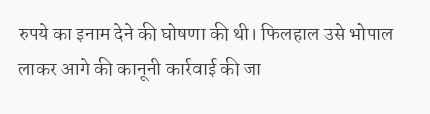रुपये का इनाम देने की घोषणा की थी। फिलहाल उसे भोपाल लाकर आगे की कानूनी कार्रवाई की जा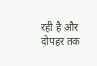रही है और दोपहर तक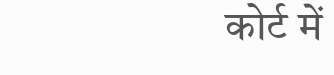कोर्ट में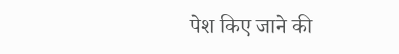पेश किए जाने की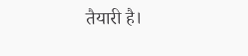तैयारी है।